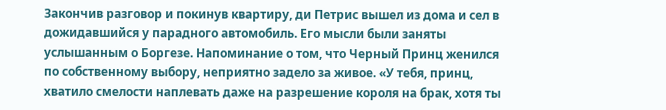Закончив разговор и покинув квартиру, ди Петрис вышел из дома и сел в дожидавшийся у парадного автомобиль. Его мысли были заняты услышанным о Боргезе. Напоминание о том, что Черный Принц женился по собственному выбору, неприятно задело за живое. «У тебя, принц, хватило смелости наплевать даже на разрешение короля на брак, хотя ты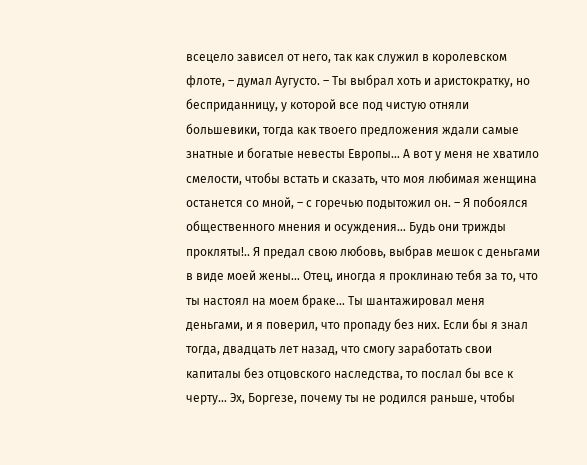всецело зависел от него, так как служил в королевском флоте, – думал Аугусто. – Ты выбрал хоть и аристократку, но бесприданницу, у которой все под чистую отняли большевики, тогда как твоего предложения ждали самые знатные и богатые невесты Европы… А вот у меня не хватило смелости, чтобы встать и сказать, что моя любимая женщина останется со мной, – с горечью подытожил он. – Я побоялся общественного мнения и осуждения… Будь они трижды прокляты!.. Я предал свою любовь, выбрав мешок с деньгами в виде моей жены… Отец, иногда я проклинаю тебя за то, что ты настоял на моем браке… Ты шантажировал меня деньгами, и я поверил, что пропаду без них. Если бы я знал тогда, двадцать лет назад, что смогу заработать свои капиталы без отцовского наследства, то послал бы все к черту… Эх, Боргезе, почему ты не родился раньше, чтобы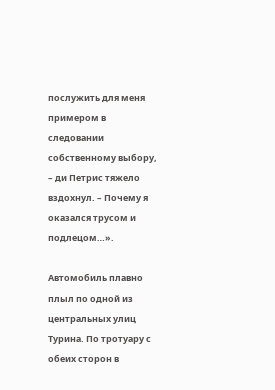послужить для меня примером в следовании собственному выбору, – ди Петрис тяжело вздохнул. – Почему я оказался трусом и подлецом…».

Автомобиль плавно плыл по одной из центральных улиц Турина. По тротуару с обеих сторон в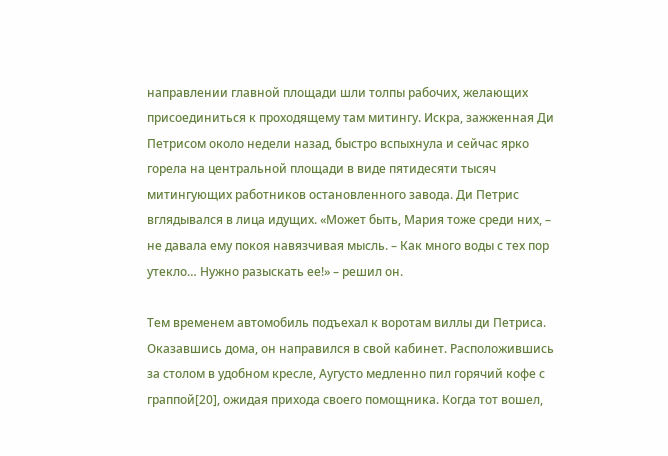направлении главной площади шли толпы рабочих, желающих присоединиться к проходящему там митингу. Искра, зажженная Ди Петрисом около недели назад, быстро вспыхнула и сейчас ярко горела на центральной площади в виде пятидесяти тысяч митингующих работников остановленного завода. Ди Петрис вглядывался в лица идущих. «Может быть, Мария тоже среди них, – не давала ему покоя навязчивая мысль. – Как много воды с тех пор утекло… Нужно разыскать ее!» – решил он.

Тем временем автомобиль подъехал к воротам виллы ди Петриса. Оказавшись дома, он направился в свой кабинет. Расположившись за столом в удобном кресле, Аугусто медленно пил горячий кофе с граппой[20], ожидая прихода своего помощника. Когда тот вошел,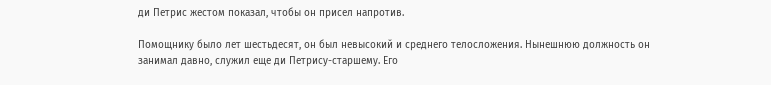ди Петрис жестом показал, чтобы он присел напротив.

Помощнику было лет шестьдесят, он был невысокий и среднего телосложения. Нынешнюю должность он занимал давно, служил еще ди Петрису-старшему. Его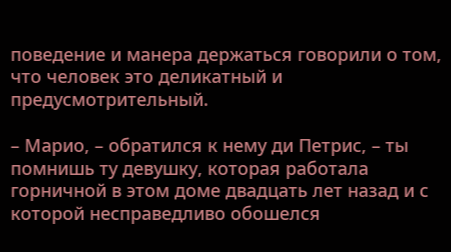поведение и манера держаться говорили о том, что человек это деликатный и предусмотрительный.

– Марио, – обратился к нему ди Петрис, – ты помнишь ту девушку, которая работала горничной в этом доме двадцать лет назад и с которой несправедливо обошелся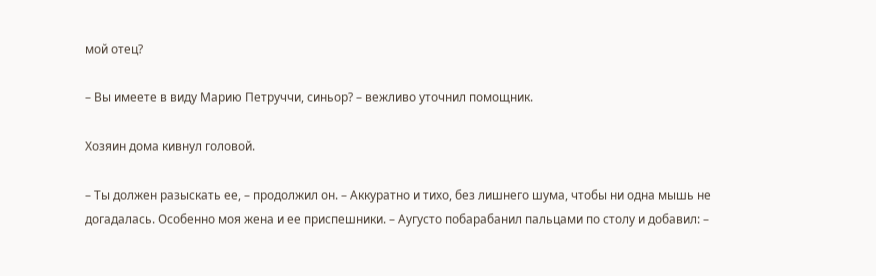мой отец?

– Вы имеете в виду Марию Петруччи, синьор? – вежливо уточнил помощник.

Хозяин дома кивнул головой.

– Ты должен разыскать ее, – продолжил он. – Аккуратно и тихо, без лишнего шума, чтобы ни одна мышь не догадалась. Особенно моя жена и ее приспешники. – Аугусто побарабанил пальцами по столу и добавил: –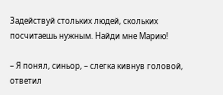Задействуй стольких людей, скольких посчитаешь нужным. Найди мне Марию!

– Я понял, синьор, – слегка кивнув головой, ответил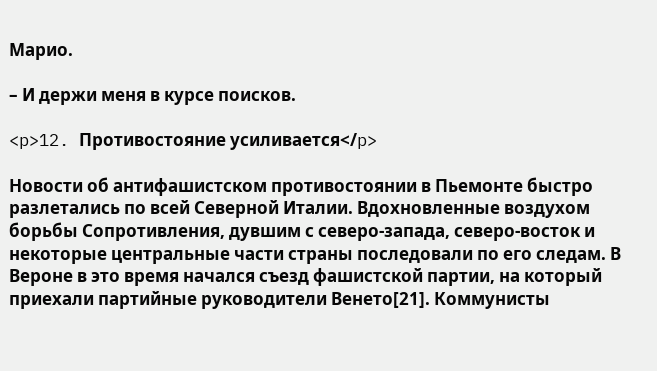Марио.

– И держи меня в курсе поисков.

<p>12. Противостояние усиливается</p>

Новости об антифашистском противостоянии в Пьемонте быстро разлетались по всей Северной Италии. Вдохновленные воздухом борьбы Сопротивления, дувшим с северо-запада, северо-восток и некоторые центральные части страны последовали по его следам. В Вероне в это время начался съезд фашистской партии, на который приехали партийные руководители Венето[21]. Коммунисты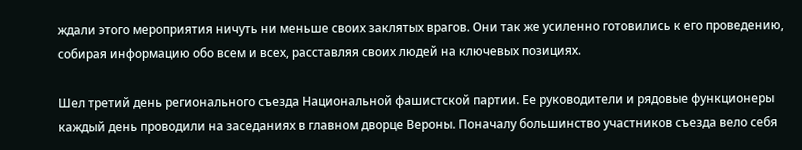ждали этого мероприятия ничуть ни меньше своих заклятых врагов. Они так же усиленно готовились к его проведению, собирая информацию обо всем и всех, расставляя своих людей на ключевых позициях.

Шел третий день регионального съезда Национальной фашистской партии. Ее руководители и рядовые функционеры каждый день проводили на заседаниях в главном дворце Вероны. Поначалу большинство участников съезда вело себя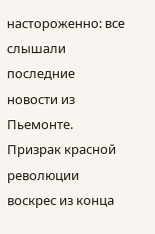настороженно: все слышали последние новости из Пьемонте. Призрак красной революции воскрес из конца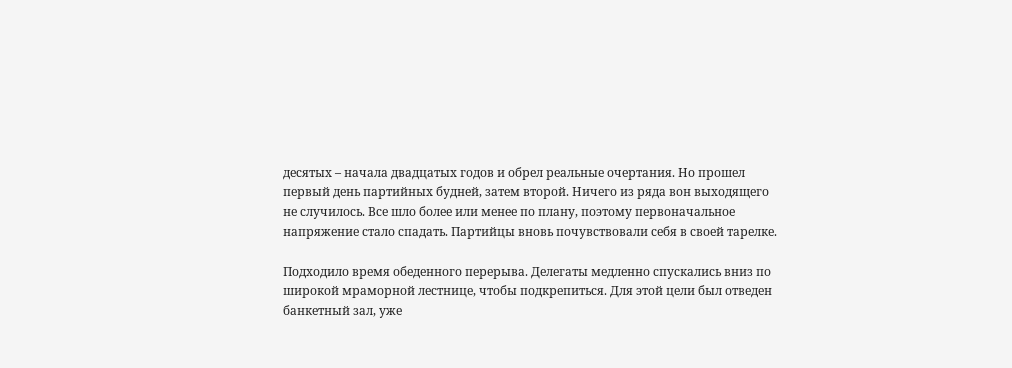десятых – начала двадцатых годов и обрел реальные очертания. Но прошел первый день партийных будней, затем второй. Ничего из ряда вон выходящего не случилось. Все шло более или менее по плану, поэтому первоначальное напряжение стало спадать. Партийцы вновь почувствовали себя в своей тарелке.

Подходило время обеденного перерыва. Делегаты медленно спускались вниз по широкой мраморной лестнице, чтобы подкрепиться. Для этой цели был отведен банкетный зал, уже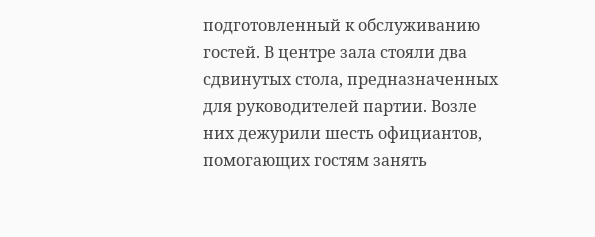подготовленный к обслуживанию гостей. В центре зала стояли два сдвинутых стола, предназначенных для руководителей партии. Возле них дежурили шесть официантов, помогающих гостям занять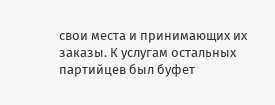свои места и принимающих их заказы. К услугам остальных партийцев был буфет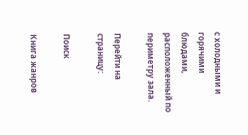с холодными и горячими блюдами, расположенный по периметру зала.

Перейти на страницу:

Поиск

Книга жанров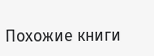Похожие книги